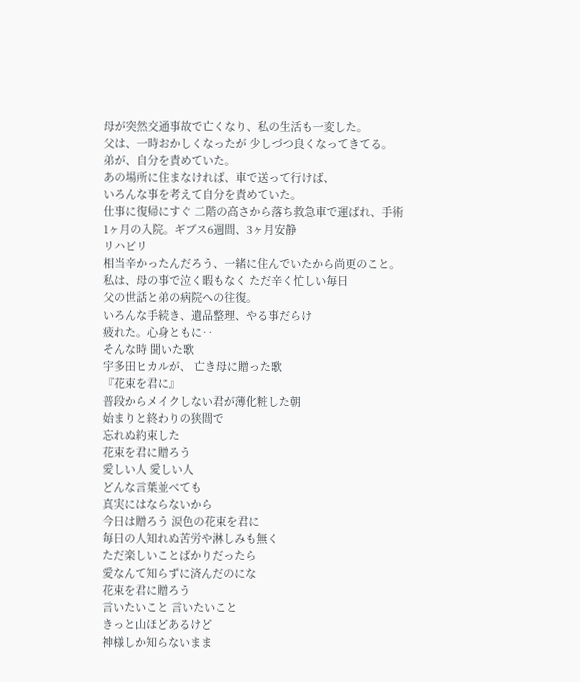母が突然交通事故で亡くなり、私の生活も一変した。
父は、一時おかしくなったが 少しづつ良くなってきてる。
弟が、自分を責めていた。
あの場所に住まなければ、車で送って行けば、
いろんな事を考えて自分を責めていた。
仕事に復帰にすぐ 二階の高さから落ち救急車で運ばれ、手術
1ヶ月の入院。ギブス6週間、3ヶ月安静
リハビリ
相当辛かったんだろう、一緒に住んでいたから尚更のこと。
私は、母の事で泣く暇もなく ただ辛く忙しい毎日
父の世話と弟の病院への往復。
いろんな手続き、遺品整理、やる事だらけ
疲れた。心身ともに‥
そんな時 聞いた歌
宇多田ヒカルが、 亡き母に贈った歌
『花束を君に』
普段からメイクしない君が薄化粧した朝
始まりと終わりの狭間で
忘れぬ約束した
花束を君に贈ろう
愛しい人 愛しい人
どんな言葉並べても
真実にはならないから
今日は贈ろう 涙色の花束を君に
毎日の人知れぬ苦労や淋しみも無く
ただ楽しいことばかりだったら
愛なんて知らずに済んだのにな
花束を君に贈ろう
言いたいこと 言いたいこと
きっと山ほどあるけど
神様しか知らないまま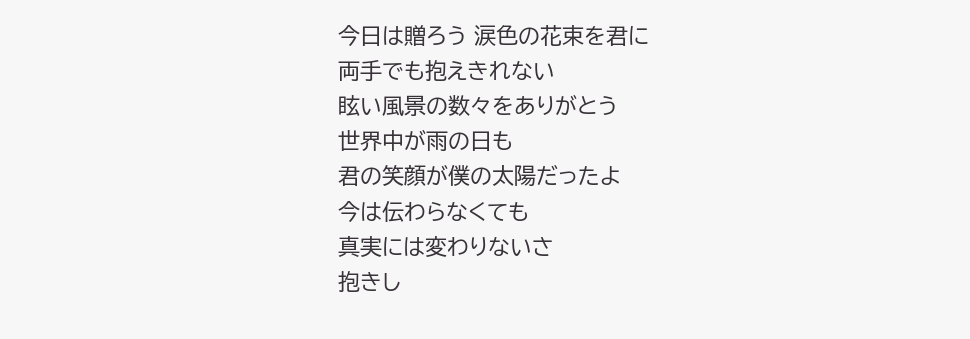今日は贈ろう 涙色の花束を君に
両手でも抱えきれない
眩い風景の数々をありがとう
世界中が雨の日も
君の笑顔が僕の太陽だったよ
今は伝わらなくても
真実には変わりないさ
抱きし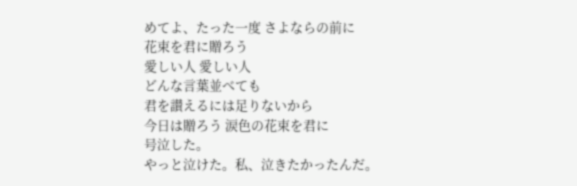めてよ、たった一度 さよならの前に
花束を君に贈ろう
愛しい人 愛しい人
どんな言葉並べても
君を讃えるには足りないから
今日は贈ろう 涙色の花束を君に
号泣した。
やっと泣けた。私、泣きたかったんだ。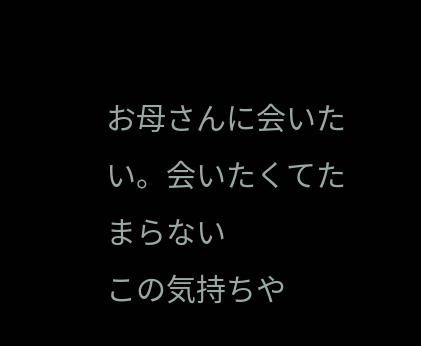お母さんに会いたい。会いたくてたまらない
この気持ちや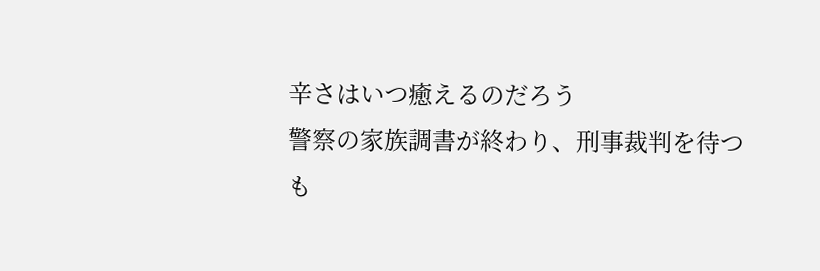辛さはいつ癒えるのだろう
警察の家族調書が終わり、刑事裁判を待つ
も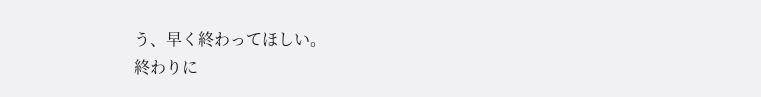う、早く終わってほしい。
終わりに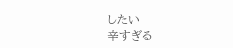したい
辛すぎる